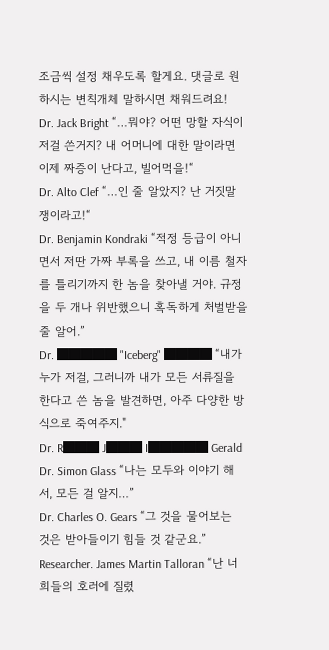조금씩 설정 채우도록 할게요. 댓글로 원하시는 변칙개체 말하시면 채워드려요!
Dr. Jack Bright “…뭐야? 어떤 망할 자식이 저걸 쓴거지? 내 어머니에 대한 말이라면 이제 짜증이 난다고, 빌어먹을!“
Dr. Alto Clef “…인 줄 알았지? 난 거짓말쟁이라고!“
Dr. Benjamin Kondraki “적정 등급이 아니면서 저딴 가짜 부록을 쓰고, 내 이름 철자를 틀리기까지 한 놈을 찾아낼 거야. 규정을 두 개나 위반했으니 혹독하게 처벌받을 줄 알어.”
Dr. █████ "Iceberg" ████ “내가 누가 저걸, 그러니까 내가 모든 서류질을 한다고 쓴 놈을 발견하면, 아주 다양한 방식으로 죽여주지."
Dr. R███ J███ I█████ Gerald
Dr. Simon Glass “나는 모두와 이야기 해서, 모든 걸 알지…”
Dr. Charles O. Gears “그 것을 물어보는 것은 받아들이기 힘들 것 같군요.”
Researcher. James Martin Talloran “난 너희들의 호러에 질렸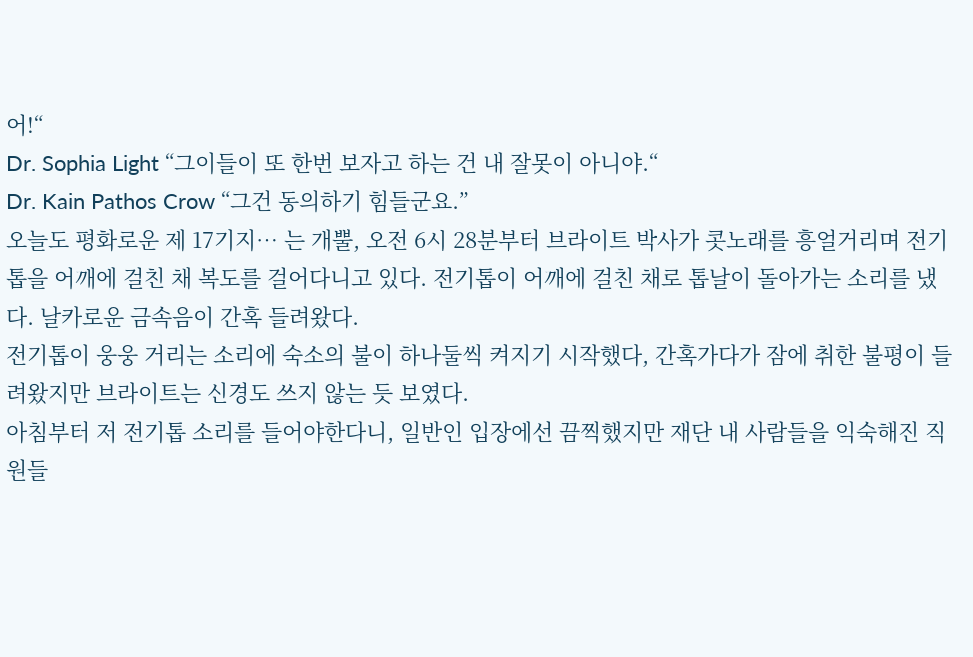어!“
Dr. Sophia Light “그이들이 또 한번 보자고 하는 건 내 잘못이 아니야.“
Dr. Kain Pathos Crow “그건 동의하기 힘들군요.”
오늘도 평화로운 제 17기지… 는 개뿔, 오전 6시 28분부터 브라이트 박사가 콧노래를 흥얼거리며 전기톱을 어깨에 걸친 채 복도를 걸어다니고 있다. 전기톱이 어깨에 걸친 채로 톱날이 돌아가는 소리를 냈다. 날카로운 금속음이 간혹 들려왔다.
전기톱이 웅웅 거리는 소리에 숙소의 불이 하나둘씩 켜지기 시작했다, 간혹가다가 잠에 취한 불평이 들려왔지만 브라이트는 신경도 쓰지 않는 듯 보였다.
아침부터 저 전기톱 소리를 들어야한다니, 일반인 입장에선 끔찍했지만 재단 내 사람들을 익숙해진 직원들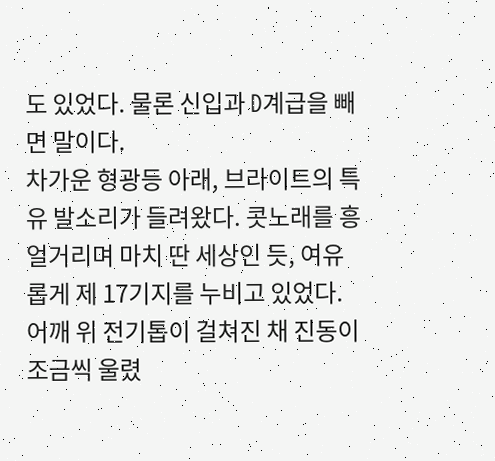도 있었다. 물론 신입과 D계급을 빼면 말이다.
차가운 형광등 아래, 브라이트의 특유 발소리가 들려왔다. 콧노래를 흥얼거리며 마치 딴 세상인 듯, 여유롭게 제 17기지를 누비고 있었다. 어깨 위 전기톱이 걸쳐진 채 진동이 조금씩 울렸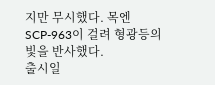지만 무시했다. 목엔SCP-963이 걸려 형광등의 빛을 반사했다.
출시일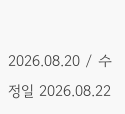2026.08.20 / 수정일 2026.08.22